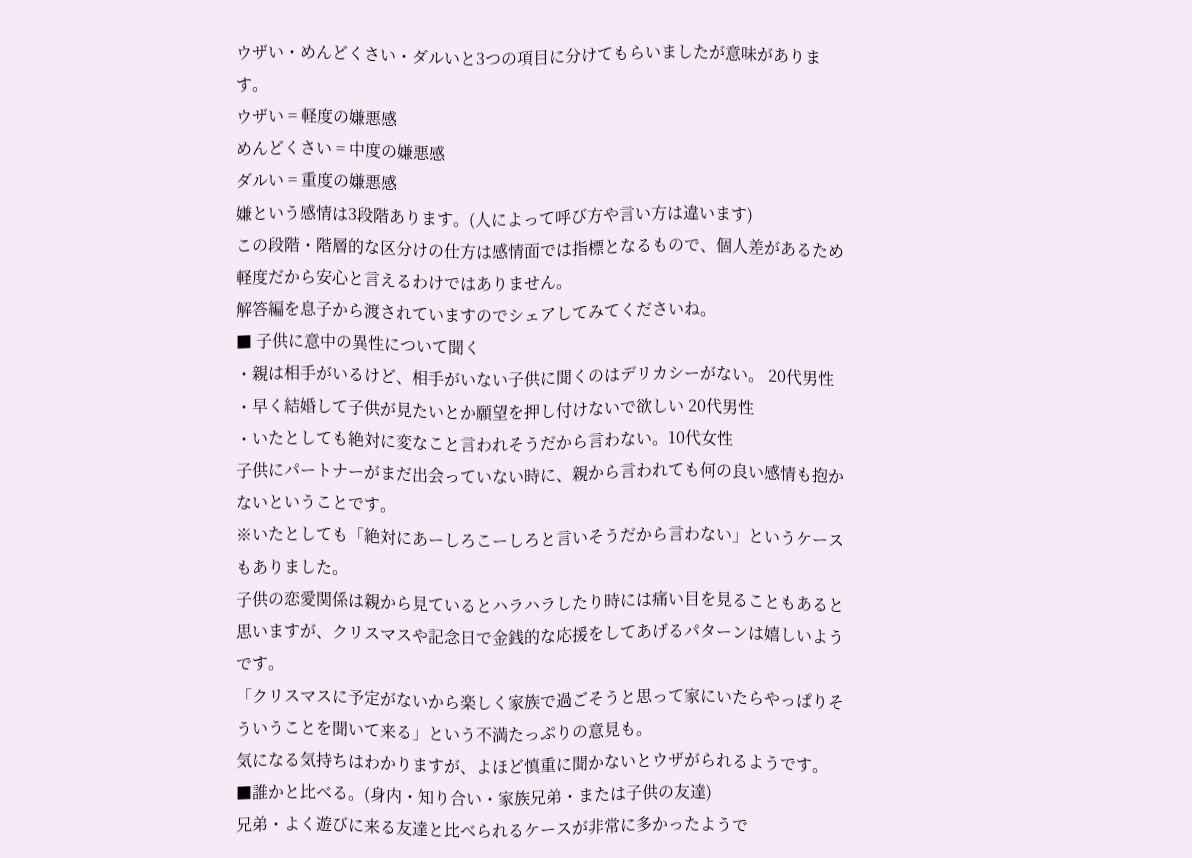ウザい・めんどくさい・ダルいと3つの項目に分けてもらいましたが意味があります。
ウザい = 軽度の嫌悪感
めんどくさい = 中度の嫌悪感
ダルい = 重度の嫌悪感
嫌という感情は3段階あります。(人によって呼び方や言い方は違います)
この段階・階層的な区分けの仕方は感情面では指標となるもので、個人差があるため軽度だから安心と言えるわけではありません。
解答編を息子から渡されていますのでシェアしてみてくださいね。
■ 子供に意中の異性について聞く
・親は相手がいるけど、相手がいない子供に聞くのはデリカシーがない。 20代男性
・早く結婚して子供が見たいとか願望を押し付けないで欲しい 20代男性
・いたとしても絶対に変なこと言われそうだから言わない。10代女性
子供にパートナーがまだ出会っていない時に、親から言われても何の良い感情も抱かないということです。
※いたとしても「絶対にあーしろこーしろと言いそうだから言わない」というケースもありました。
子供の恋愛関係は親から見ているとハラハラしたり時には痛い目を見ることもあると思いますが、クリスマスや記念日で金銭的な応援をしてあげるパターンは嬉しいようです。
「クリスマスに予定がないから楽しく家族で過ごそうと思って家にいたらやっぱりそういうことを聞いて来る」という不満たっぷりの意見も。
気になる気持ちはわかりますが、よほど慎重に聞かないとウザがられるようです。
■誰かと比べる。(身内・知り合い・家族兄弟・または子供の友達)
兄弟・よく遊びに来る友達と比べられるケースが非常に多かったようで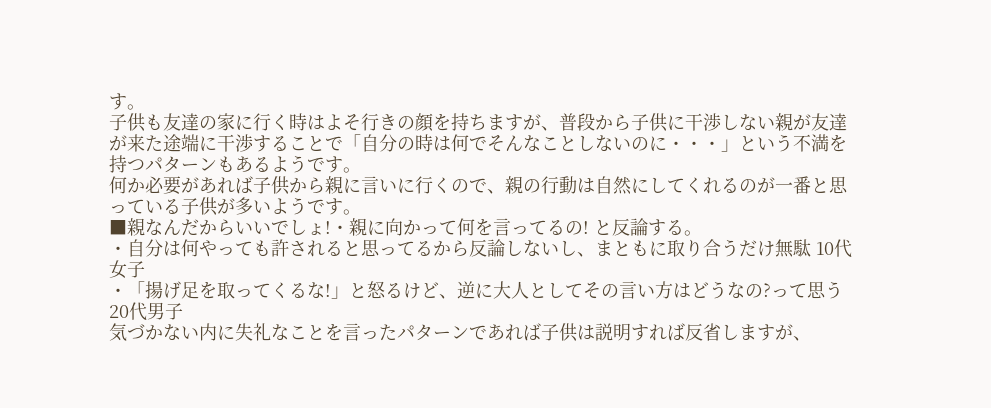す。
子供も友達の家に行く時はよそ行きの顔を持ちますが、普段から子供に干渉しない親が友達が来た途端に干渉することで「自分の時は何でそんなことしないのに・・・」という不満を持つパターンもあるようです。
何か必要があれば子供から親に言いに行くので、親の行動は自然にしてくれるのが一番と思っている子供が多いようです。
■親なんだからいいでしょ!・親に向かって何を言ってるの! と反論する。
・自分は何やっても許されると思ってるから反論しないし、まともに取り合うだけ無駄 10代女子
・「揚げ足を取ってくるな!」と怒るけど、逆に大人としてその言い方はどうなの?って思う 20代男子
気づかない内に失礼なことを言ったパターンであれば子供は説明すれば反省しますが、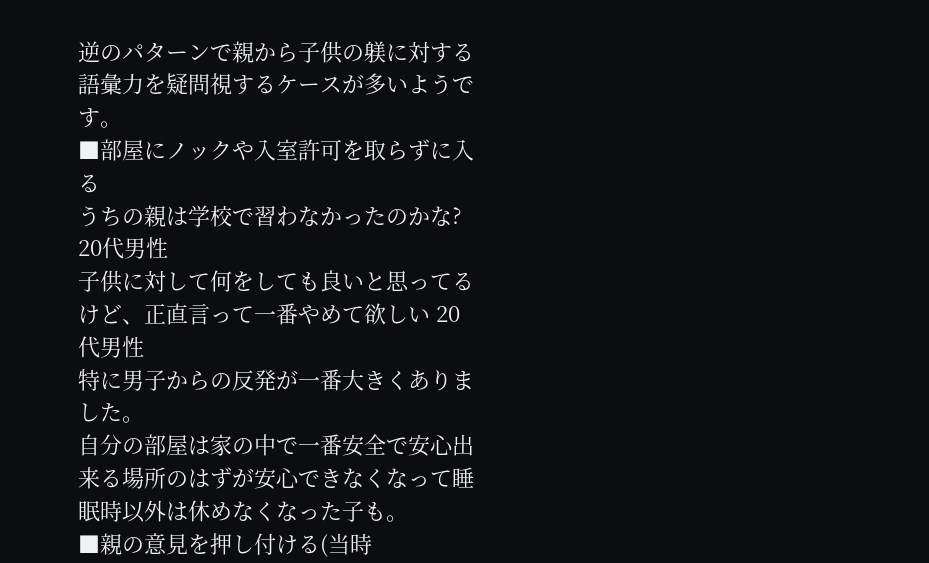逆のパターンで親から子供の躾に対する語彙力を疑問視するケースが多いようです。
■部屋にノックや入室許可を取らずに入る
うちの親は学校で習わなかったのかな? 20代男性
子供に対して何をしても良いと思ってるけど、正直言って一番やめて欲しい 20代男性
特に男子からの反発が一番大きくありました。
自分の部屋は家の中で一番安全で安心出来る場所のはずが安心できなくなって睡眠時以外は休めなくなった子も。
■親の意見を押し付ける(当時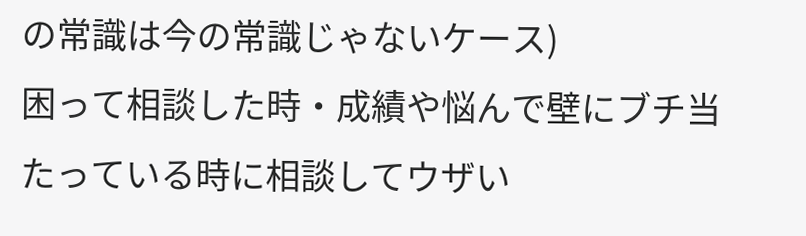の常識は今の常識じゃないケース)
困って相談した時・成績や悩んで壁にブチ当たっている時に相談してウザい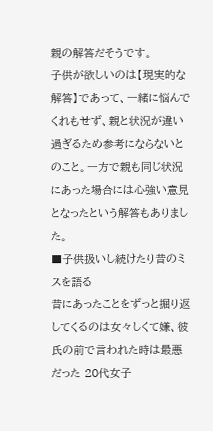親の解答だそうです。
子供が欲しいのは【現実的な解答】であって、一緒に悩んでくれもせず、親と状況が違い過ぎるため参考にならないとのこと。一方で親も同じ状況にあった場合には心強い意見となったという解答もありました。
■子供扱いし続けたり昔のミスを語る
昔にあったことをずっと掘り返してくるのは女々しくて嫌、彼氏の前で言われた時は最悪だった 20代女子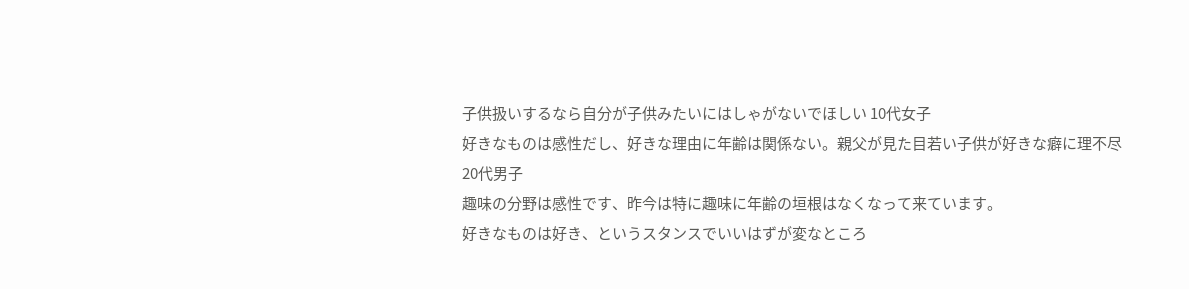子供扱いするなら自分が子供みたいにはしゃがないでほしい 10代女子
好きなものは感性だし、好きな理由に年齢は関係ない。親父が見た目若い子供が好きな癖に理不尽 20代男子
趣味の分野は感性です、昨今は特に趣味に年齢の垣根はなくなって来ています。
好きなものは好き、というスタンスでいいはずが変なところ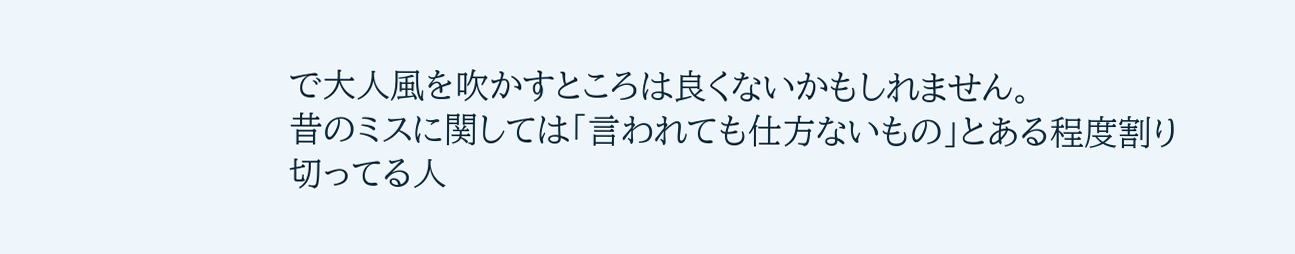で大人風を吹かすところは良くないかもしれません。
昔のミスに関しては「言われても仕方ないもの」とある程度割り切ってる人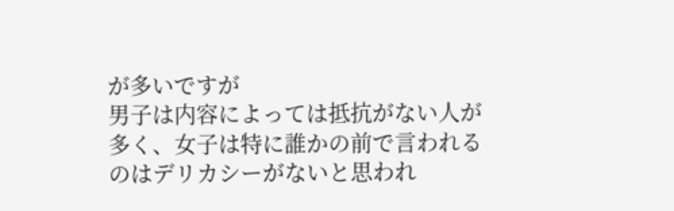が多いですが
男子は内容によっては抵抗がない人が多く、女子は特に誰かの前で言われるのはデリカシーがないと思われ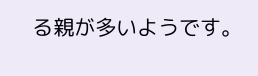る親が多いようです。